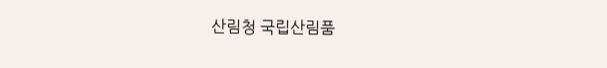산림청 국립산림품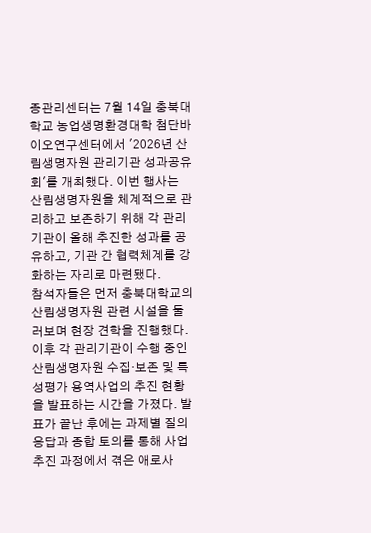종관리센터는 7월 14일 충북대학교 농업생명환경대학 첨단바이오연구센터에서 '2026년 산림생명자원 관리기관 성과공유회'를 개최했다. 이번 행사는 산림생명자원을 체계적으로 관리하고 보존하기 위해 각 관리기관이 올해 추진한 성과를 공유하고, 기관 간 협력체계를 강화하는 자리로 마련됐다.
참석자들은 먼저 충북대학교의 산림생명자원 관련 시설을 둘러보며 현장 견학을 진행했다. 이후 각 관리기관이 수행 중인 산림생명자원 수집·보존 및 특성평가 용역사업의 추진 현황을 발표하는 시간을 가졌다. 발표가 끝난 후에는 과제별 질의응답과 종합 토의를 통해 사업 추진 과정에서 겪은 애로사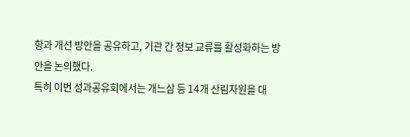항과 개선 방안을 공유하고, 기관 간 정보 교류를 활성화하는 방안을 논의했다.
특히 이번 성과공유회에서는 개느삼 등 14개 산림자원을 대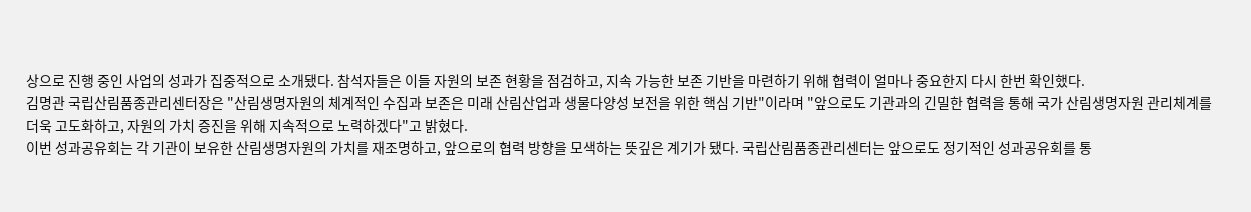상으로 진행 중인 사업의 성과가 집중적으로 소개됐다. 참석자들은 이들 자원의 보존 현황을 점검하고, 지속 가능한 보존 기반을 마련하기 위해 협력이 얼마나 중요한지 다시 한번 확인했다.
김명관 국립산림품종관리센터장은 "산림생명자원의 체계적인 수집과 보존은 미래 산림산업과 생물다양성 보전을 위한 핵심 기반"이라며 "앞으로도 기관과의 긴밀한 협력을 통해 국가 산림생명자원 관리체계를 더욱 고도화하고, 자원의 가치 증진을 위해 지속적으로 노력하겠다"고 밝혔다.
이번 성과공유회는 각 기관이 보유한 산림생명자원의 가치를 재조명하고, 앞으로의 협력 방향을 모색하는 뜻깊은 계기가 됐다. 국립산림품종관리센터는 앞으로도 정기적인 성과공유회를 통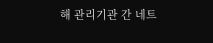해 관리기관 간 네트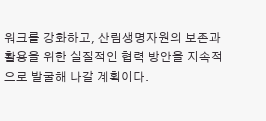워크를 강화하고, 산림생명자원의 보존과 활용을 위한 실질적인 협력 방안을 지속적으로 발굴해 나갈 계획이다.